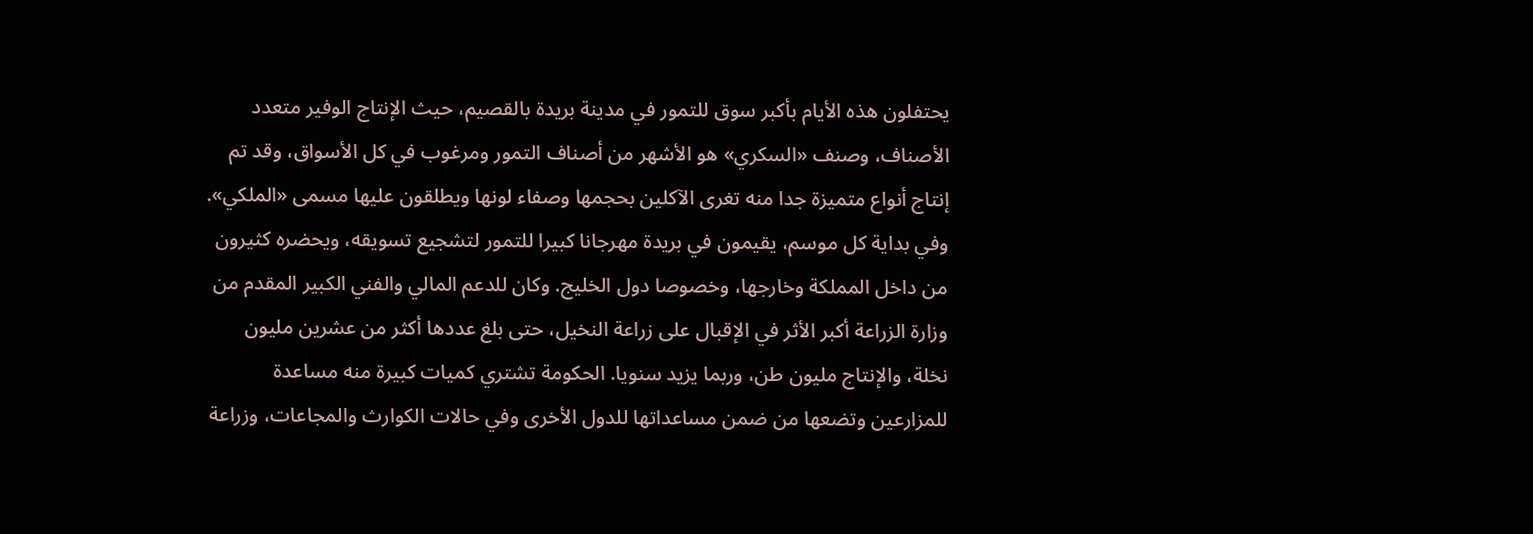يحتفلون هذه الأيام بأكبر سوق للتمور في مدينة بريدة بالقصيم، حيث الإنتاج الوفير متعدد الأصناف، وصنف «السكري» هو الأشهر من أصناف التمور ومرغوب في كل الأسواق، وقد تم إنتاج أنواع متميزة جدا منه تغرى الآكلين بحجمها وصفاء لونها ويطلقون عليها مسمى «الملكي». وفي بداية كل موسم، يقيمون في بريدة مهرجانا كبيرا للتمور لتشجيع تسويقه، ويحضره كثيرون من داخل المملكة وخارجها، وخصوصا دول الخليج. وكان للدعم المالي والفني الكبير المقدم من وزارة الزراعة أكبر الأثر في الإقبال على زراعة النخيل، حتى بلغ عددها أكثر من عشرين مليون نخلة، والإنتاج مليون طن، وربما يزيد سنويا. الحكومة تشتري كميات كبيرة منه مساعدة للمزارعين وتضعها من ضمن مساعداتها للدول الأخرى وفي حالات الكوارث والمجاعات، وزراعة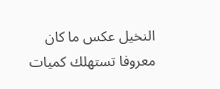النخيل عكس ما كان معروفا تستهلك كميات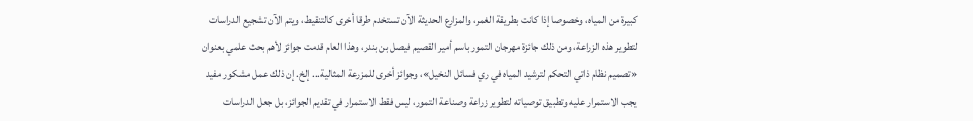كبيرة من المياه، وخصوصا إذا كانت بطريقة الغمر، والمزارع الحديثة الآن تستخدم طرقا أخرى كالتنقيط، ويتم الآن تشجيع الدراسات لتطوير هذه الزراعة، ومن ذلك جائزة مهرجان التمور باسم أمير القصيم فيصل بن بندر، وهذا العام قدمت جوائز لأهم بحث علمي بعنوان «تصميم نظام ذاتي التحكم لترشيد المياه في ري فسائل النخيل»، وجوائز أخرى للمزرعة المثالية... إلخ. إن ذلك عمل مشكور مفيد يجب الاستمرار عليه وتطبيق توصياته لتطوير زراعة وصناعة التمور، ليس فقط الاستمرار في تقديم الجوائز، بل جعل الدراسات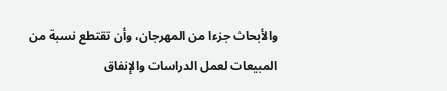والأبحاث جزءا من المهرجان، وأن تقتطع نسبة من المبيعات لعمل الدراسات والإنفاق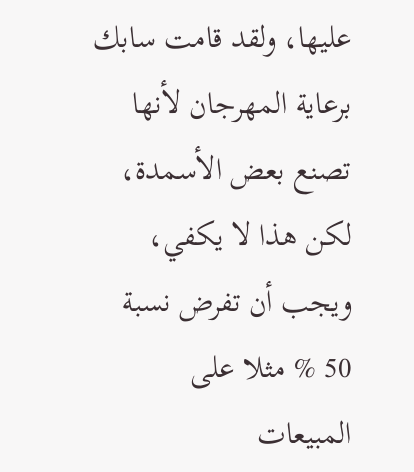عليها، ولقد قامت سابك برعاية المهرجان لأنها تصنع بعض الأسمدة، لكن هذا لا يكفي، ويجب أن تفرض نسبة 50 % مثلا على المبيعات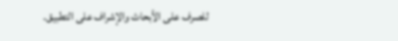للصرف على الأبحاث والإشراف على التطبيق.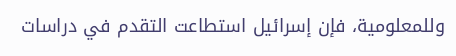وللمعلومية، فإن إسرائيل استطاعت التقدم في دراسات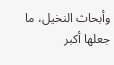وأبحاث النخيل، ما جعلها أكبر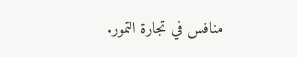منافس في تجارة التمور.